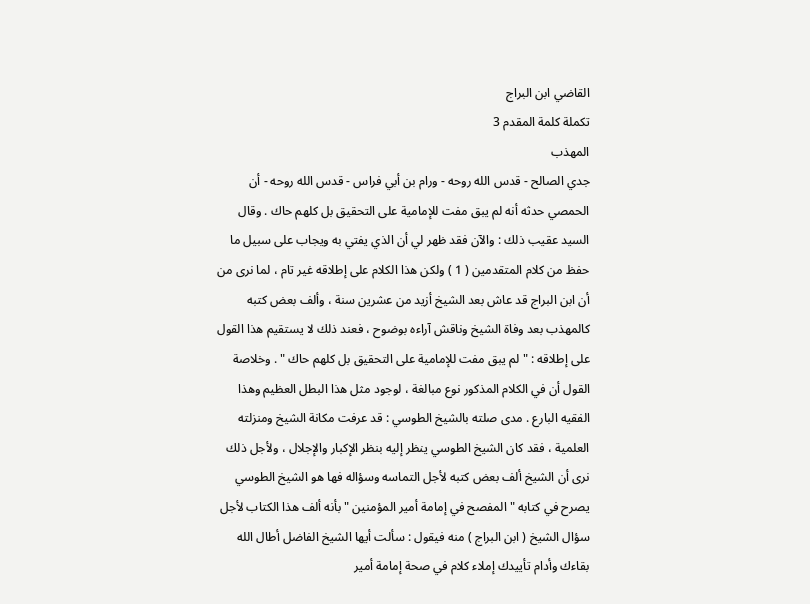القاضي ابن البراج
تكملة كلمة المقدم 3
المهذب
جدي الصالح - قدس الله روحه - ورام بن أبي فراس - قدس الله روحه - أن الحمصي حدثه أنه لم يبق مفت للإمامية على التحقيق بل كلهم حاك . وقال السيد عقيب ذلك : والآن فقد ظهر لي أن الذي يفتي به ويجاب على سبيل ما حفظ من كلام المتقدمين ( 1 ) ولكن هذا الكلام على إطلاقه غير تام ، لما نرى من أن ابن البراج قد عاش بعد الشيخ أزيد من عشرين سنة ، وألف بعض كتبه كالمهذب بعد وفاة الشيخ وناقش آراءه بوضوح ، فعند ذلك لا يستقيم هذا القول على إطلاقه : " لم يبق مفت للإمامية على التحقيق بل كلهم حاك " . وخلاصة القول أن في الكلام المذكور نوع مبالغة ، لوجود مثل هذا البطل العظيم وهذا الفقيه البارع . مدى صلته بالشيخ الطوسي : قد عرفت مكانة الشيخ ومنزلته العلمية ، فقد كان الشيخ الطوسي ينظر إليه بنظر الإكبار والإجلال ، ولأجل ذلك نرى أن الشيخ ألف بعض كتبه لأجل التماسه وسؤاله فها هو الشيخ الطوسي يصرح في كتابه " المفصح في إمامة أمير المؤمنين " بأنه ألف هذا الكتاب لأجل سؤال الشيخ ( ابن البراج ) منه فيقول : سألت أيها الشيخ الفاضل أطال الله بقاءك وأدام تأييدك إملاء كلام في صحة إمامة أمير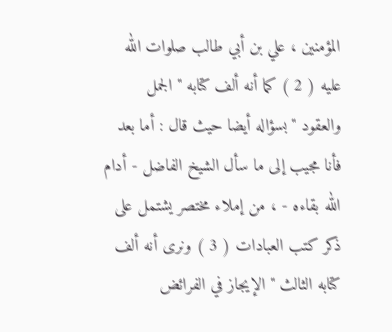المؤمنين ، علي بن أبي طالب صلوات الله عليه ( 2 ) كما أنه ألف كتابه " الجمل والعقود " بسؤاله أيضا حيث قال : أما بعد فأنا مجيب إلى ما سأل الشيخ الفاضل - أدام الله بقاءه - ، من إملاء مختصر يشتمل على ذكر كتب العبادات ( 3 ) ونرى أنه ألف كتابه الثالث " الإيجاز في الفرائض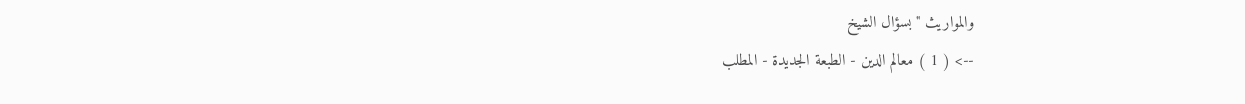والمواريث " بسؤال الشيخ
--> ( 1 ) معالم الدين - الطبعة الجديدة - المطلب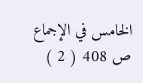الخامس في الإجماع ص 408 ( 2 )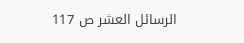الرسائل العشر ص 117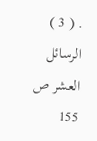. ( 3 ) الرسائل العشر ص 155